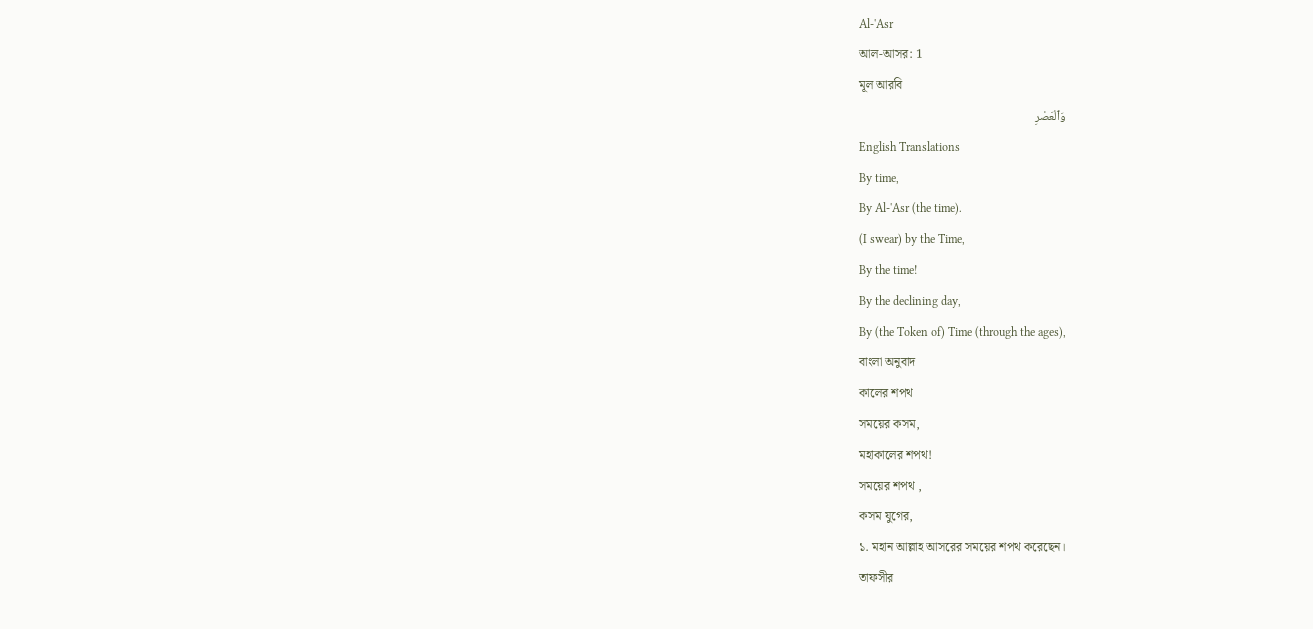Al-'Asr
আল-আসর: 1
মূল আরবি
وَٱلْعَصْرِ
English Translations
By time,
By Al-'Asr (the time).
(I swear) by the Time,
By the time!
By the declining day,
By (the Token of) Time (through the ages),
বাংলা অনুবাদ
কালের শপথ
সময়ের কসম,
মহাকালের শপথ!
সময়ের শপথ ,
কসম যুগের,
১. মহান আল্লাহ আসরের সময়ের শপথ করেছেন।
তাফসীর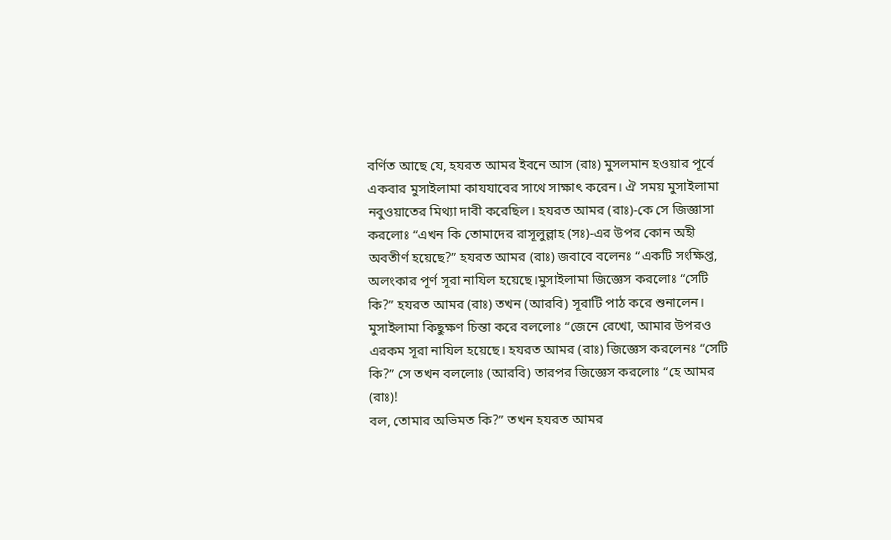বর্ণিত আছে যে, হযরত আমর ইবনে আস (রাঃ) মুসলমান হওয়ার পূর্বে একবার মুসাইলামা কাযযাবের সাথে সাক্ষাৎ করেন। ঐ সময় মুসাইলামা নবুওয়াতের মিথ্যা দাবী করেছিল। হযরত আমর (রাঃ)-কে সে জিজ্ঞাসা করলোঃ “এখন কি তোমাদের রাসূলুল্লাহ (সঃ)-এর উপর কোন অহী অবতীর্ণ হয়েছে?” হযরত আমর (রাঃ) জবাবে বলেনঃ “একটি সংক্ষিপ্ত, অলংকার পূর্ণ সূরা নাযিল হয়েছে।মুসাইলামা জিজ্ঞেস করলোঃ “সেটি কি?” হযরত আমর (রাঃ) তখন (আরবি) সূরাটি পাঠ করে শুনালেন। মুসাইলামা কিছুক্ষণ চিন্তা করে বললোঃ “জেনে রেখো, আমার উপরও এরকম সূরা নাযিল হয়েছে। হযরত আমর (রাঃ) জিজ্ঞেস করলেনঃ “সেটি কি?” সে তখন বললোঃ (আরবি) তারপর জিজ্ঞেস করলোঃ “হে আমর (রাঃ)!
বল, তোমার অভিমত কি?” তখন হযরত আমর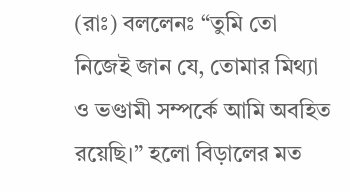(রাঃ) বললেনঃ “তুমি তো নিজেই জান যে, তোমার মিথ্যা ও ভণ্ডামী সম্পর্কে আমি অবহিত রয়েছি।” হলো বিড়ালের মত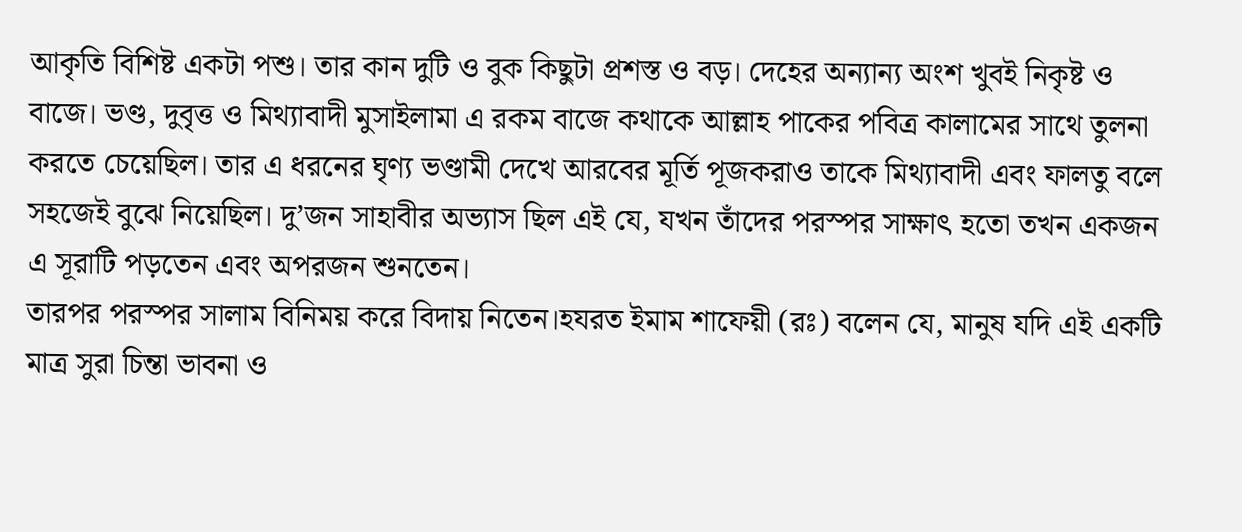আকৃতি বিশিষ্ট একটা পশু। তার কান দুটি ও বুক কিছুটা প্রশস্ত ও বড়। দেহের অন্যান্য অংশ খুবই নিকৃষ্ট ও বাজে। ভণ্ড, দুবৃত্ত ও মিথ্যাবাদী মুসাইলামা এ রকম বাজে কথাকে আল্লাহ পাকের পবিত্র কালামের সাথে তুলনা করতে চেয়েছিল। তার এ ধরনের ঘৃণ্য ভণ্ডামী দেখে আরবের মূর্তি পূজকরাও তাকে মিথ্যাবাদী এবং ফালতু বলে সহজেই বুঝে নিয়েছিল। দু’জন সাহাবীর অভ্যাস ছিল এই যে, যখন তাঁদের পরস্পর সাক্ষাৎ হতো তখন একজন এ সূরাটি পড়তেন এবং অপরজন শুনতেন।
তারপর পরস্পর সালাম বিনিময় করে বিদায় নিতেন।হযরত ইমাম শাফেয়ী (রঃ) বলেন যে, মানুষ যদি এই একটি মাত্র সুরা চিন্তা ভাবনা ও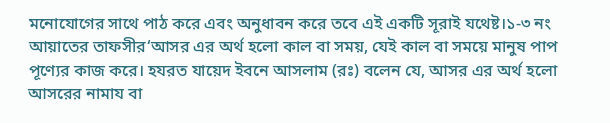মনোযোগের সাথে পাঠ করে এবং অনুধাবন করে তবে এই একটি সূরাই যথেষ্ট।১-৩ নং আয়াতের তাফসীর‘আসর এর অর্থ হলো কাল বা সময়, যেই কাল বা সময়ে মানুষ পাপ পূণ্যের কাজ করে। হযরত যায়েদ ইবনে আসলাম (রঃ) বলেন যে, আসর এর অর্থ হলো আসরের নামায বা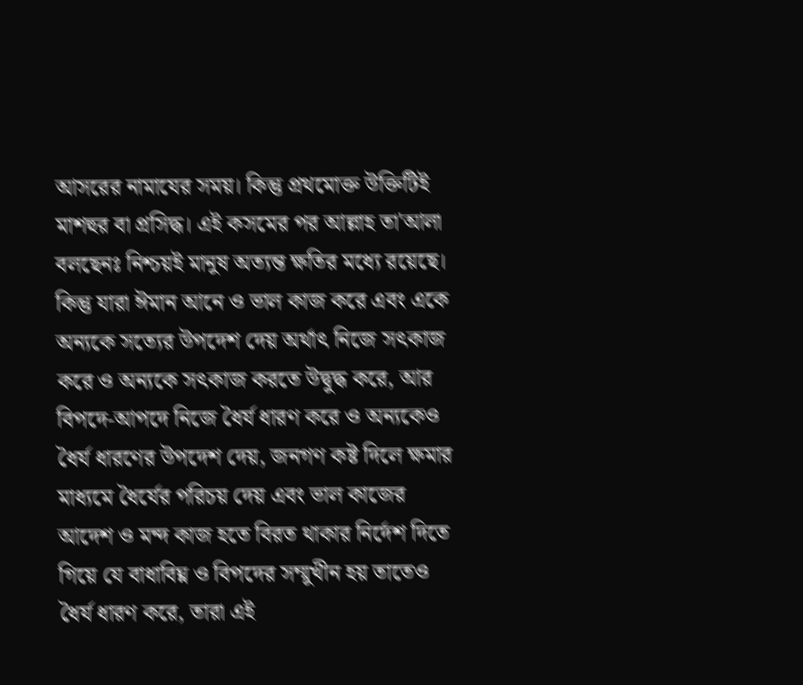আসরের নামাযের সময়। কিন্তু প্রথমোক্ত উক্তিটিই মাশহুর বা প্রসিদ্ধ। এই কসমের পর আল্লাহ তা'আলা বলছেনঃ নিশ্চয়ই মানুষ অত্যন্ত ক্ষতির মধ্যে রয়েছে। কিন্তু যারা ঈমান আনে ও ভাল কাজ করে এবং একে অন্যকে সত্যের উপদেশ দেয় অর্থাৎ নিজে সৎকাজ করে ও অন্যকে সৎকাজ করতে উদ্বুদ্ধ করে, আর বিপদে-আপদে নিজে ধৈর্য ধারণ করে ও অন্যকেও ধৈর্য ধারণের উপদেশ দেয়, জনগণ কষ্ট দিলে ক্ষমার মাধ্যমে ধৈর্যের পরিচয় দেয় এবং ভাল কাজের আদেশ ও মন্দ কাজ হতে বিরত থাকার নির্দেশ দিতে গিয়ে যে বাধাবিঘ্ন ও বিপদের সম্মুখীন হয় তাতেও ধৈর্য ধারণ করে, তারা এই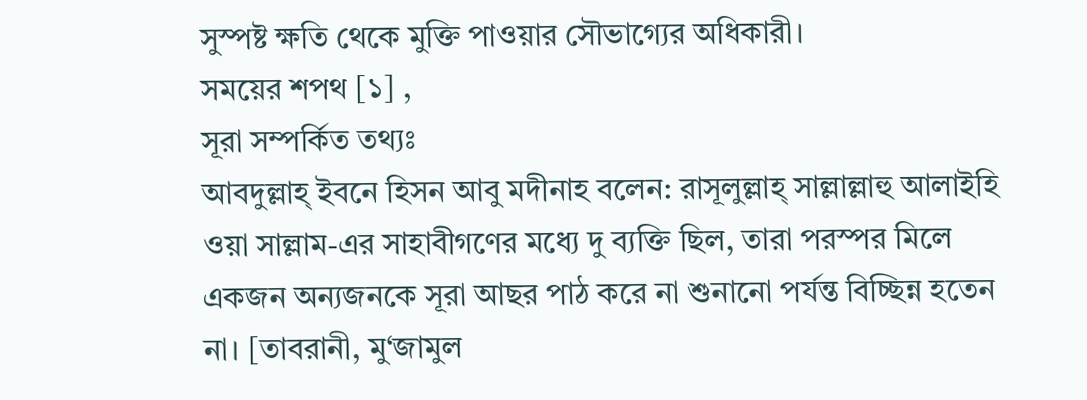সুস্পষ্ট ক্ষতি থেকে মুক্তি পাওয়ার সৌভাগ্যের অধিকারী।
সময়ের শপথ [১] ,
সূরা সম্পর্কিত তথ্যঃ
আবদুল্লাহ্ ইবনে হিসন আবু মদীনাহ বলেন: রাসূলুল্লাহ্ সাল্লাল্লাহু আলাইহি ওয়া সাল্লাম-এর সাহাবীগণের মধ্যে দু ব্যক্তি ছিল, তারা পরস্পর মিলে একজন অন্যজনকে সূরা আছর পাঠ করে না শুনানো পর্যন্ত বিচ্ছিন্ন হতেন না। [তাবরানী, মু‘জামুল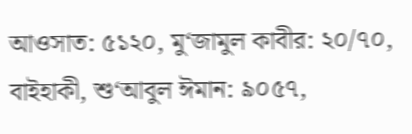আওসাত: ৫১২০, মু‘জামুল কাবীর: ২০/৭০, বাইহাকী, শু‘আবুল ঈমান: ৯০৫৭,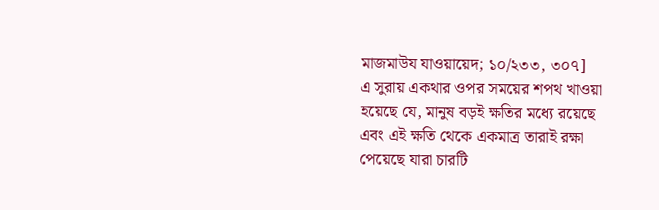মাজমাউয যাওয়ায়েদ; ১০/২৩৩, ৩০৭]
এ সুরায় একথার ওপর সময়ের শপথ খাওয়া হয়েছে যে, মানুষ বড়ই ক্ষতির মধ্যে রয়েছে এবং এই ক্ষতি থেকে একমাত্র তারাই রক্ষা পেয়েছে যারা চারটি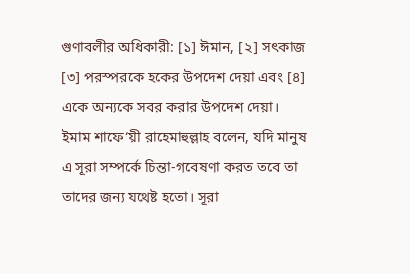গুণাবলীর অধিকারী: [১] ঈমান, [২] সৎকাজ [৩] পরস্পরকে হকের উপদেশ দেয়া এবং [৪] একে অন্যকে সবর করার উপদেশ দেয়া। ইমাম শাফে‘য়ী রাহেমাহুল্লাহ বলেন, যদি মানুষ এ সূরা সম্পর্কে চিন্তা-গবেষণা করত তবে তা তাদের জন্য যথেষ্ট হতো। সূরা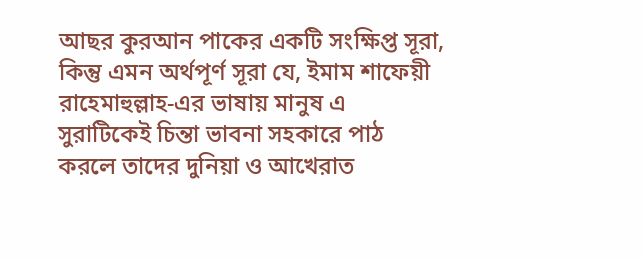আছর কুরআন পাকের একটি সংক্ষিপ্ত সূরা, কিন্তু এমন অর্থপূর্ণ সূরা যে, ইমাম শাফেয়ী রাহেমাহুল্লাহ-এর ভাষায় মানুষ এ সুরাটিকেই চিন্তা ভাবনা সহকারে পাঠ করলে তাদের দুনিয়া ও আখেরাত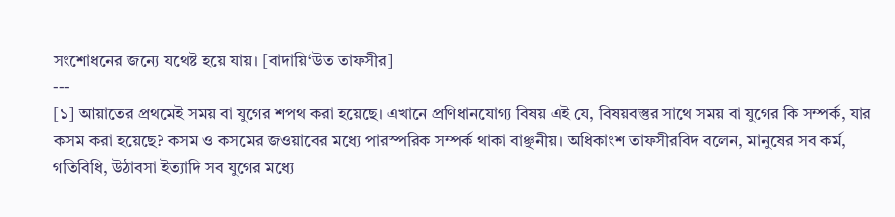সংশোধনের জন্যে যথেষ্ট হয়ে যায়। [বাদায়ি‘উত তাফসীর]
---
[১] আয়াতের প্রথমেই সময় বা যুগের শপথ করা হয়েছে। এখানে প্রণিধানযোগ্য বিষয় এই যে, বিষয়বস্তুর সাথে সময় বা যুগের কি সম্পর্ক, যার কসম করা হয়েছে? কসম ও কসমের জওয়াবের মধ্যে পারস্পরিক সম্পর্ক থাকা বাঞ্ছনীয়। অধিকাংশ তাফসীরবিদ বলেন, মানুষের সব কর্ম, গতিবিধি, উঠাবসা ইত্যাদি সব যুগের মধ্যে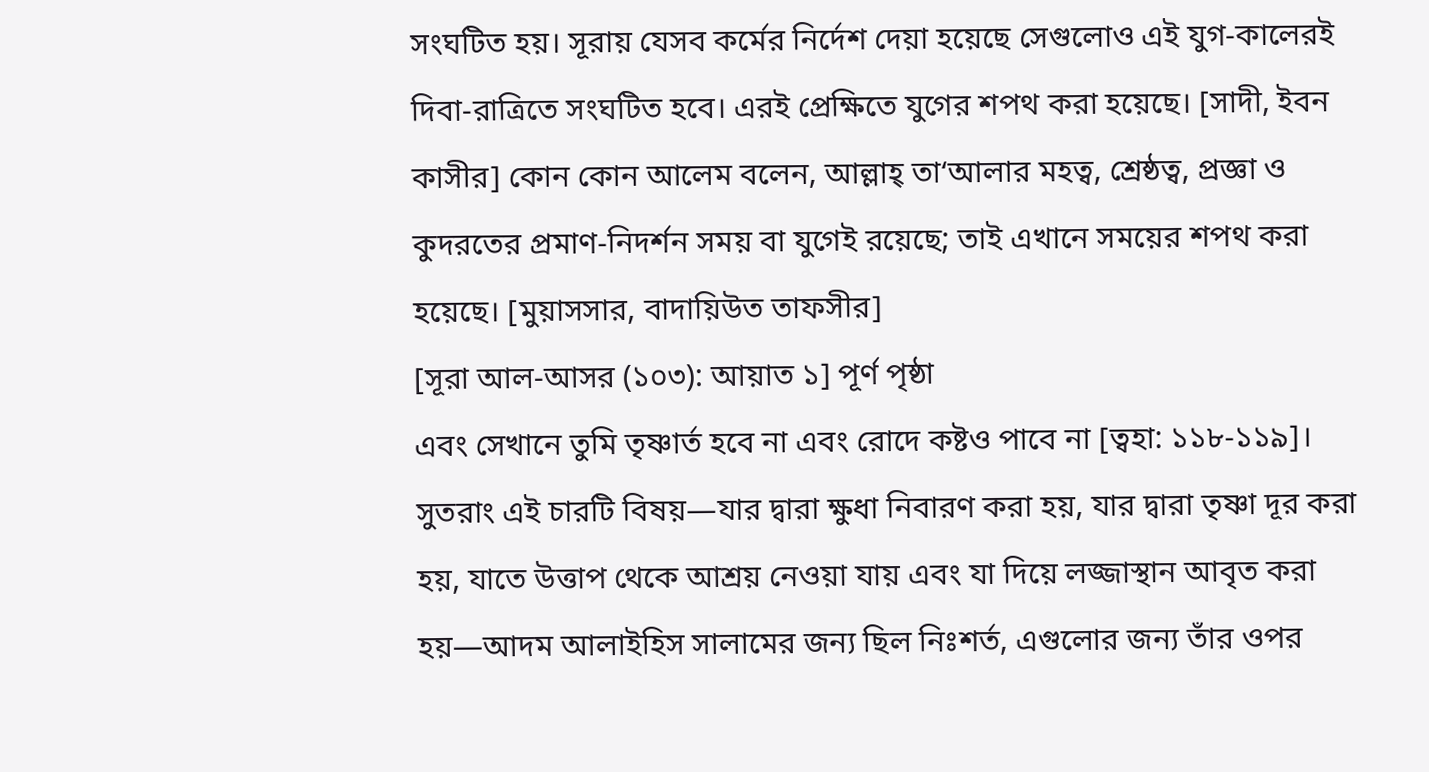সংঘটিত হয়। সূরায় যেসব কর্মের নির্দেশ দেয়া হয়েছে সেগুলোও এই যুগ-কালেরই দিবা-রাত্ৰিতে সংঘটিত হবে। এরই প্রেক্ষিতে যুগের শপথ করা হয়েছে। [সাদী, ইবন কাসীর] কোন কোন আলেম বলেন, আল্লাহ্ তা‘আলার মহত্ব, শ্রেষ্ঠত্ব, প্রজ্ঞা ও কুদরতের প্রমাণ-নিদর্শন সময় বা যুগেই রয়েছে; তাই এখানে সময়ের শপথ করা হয়েছে। [মুয়াসসার, বাদায়িউত তাফসীর]
[সূরা আল-আসর (১০৩): আয়াত ১] পূর্ণ পৃষ্ঠা
এবং সেখানে তুমি তৃষ্ণার্ত হবে না এবং রোদে কষ্টও পাবে না [ত্বহা: ১১৮-১১৯]। সুতরাং এই চারটি বিষয়—যার দ্বারা ক্ষুধা নিবারণ করা হয়, যার দ্বারা তৃষ্ণা দূর করা হয়, যাতে উত্তাপ থেকে আশ্রয় নেওয়া যায় এবং যা দিয়ে লজ্জাস্থান আবৃত করা হয়—আদম আলাইহিস সালামের জন্য ছিল নিঃশর্ত, এগুলোর জন্য তাঁর ওপর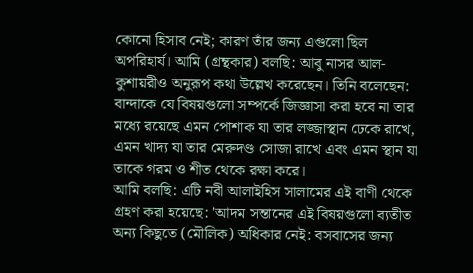কোনো হিসাব নেই; কারণ তাঁর জন্য এগুলো ছিল অপরিহার্য। আমি (গ্রন্থকার) বলছি: আবু নাসর আল-কুশায়রীও অনুরূপ কথা উল্লেখ করেছেন। তিনি বলেছেন: বান্দাকে যে বিষয়গুলো সম্পর্কে জিজ্ঞাসা করা হবে না তার মধ্যে রয়েছে এমন পোশাক যা তার লজ্জাস্থান ঢেকে রাখে, এমন খাদ্য যা তার মেরুদণ্ড সোজা রাখে এবং এমন স্থান যা তাকে গরম ও শীত থেকে রক্ষা করে।
আমি বলছি: এটি নবী আলাইহিস সালামের এই বাণী থেকে গ্রহণ করা হয়েছে: 'আদম সন্তানের এই বিষয়গুলো ব্যতীত অন্য কিছুতে (মৌলিক) অধিকার নেই: বসবাসের জন্য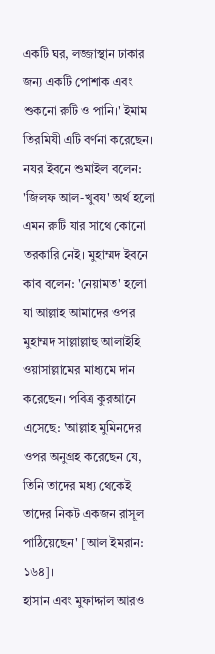একটি ঘর, লজ্জাস্থান ঢাকার জন্য একটি পোশাক এবং শুকনো রুটি ও পানি।' ইমাম তিরমিযী এটি বর্ণনা করেছেন। নযর ইবনে শুমাইল বলেন: 'জিলফ আল-খুবয' অর্থ হলো এমন রুটি যার সাথে কোনো তরকারি নেই। মুহাম্মদ ইবনে কাব বলেন: 'নেয়ামত' হলো যা আল্লাহ আমাদের ওপর মুহাম্মদ সাল্লাল্লাহু আলাইহি ওয়াসাল্লামের মাধ্যমে দান করেছেন। পবিত্র কুরআনে এসেছে: 'আল্লাহ মুমিনদের ওপর অনুগ্রহ করেছেন যে, তিনি তাদের মধ্য থেকেই তাদের নিকট একজন রাসূল পাঠিয়েছেন' [আল ইমরান: ১৬৪]।
হাসান এবং মুফাদ্দাল আরও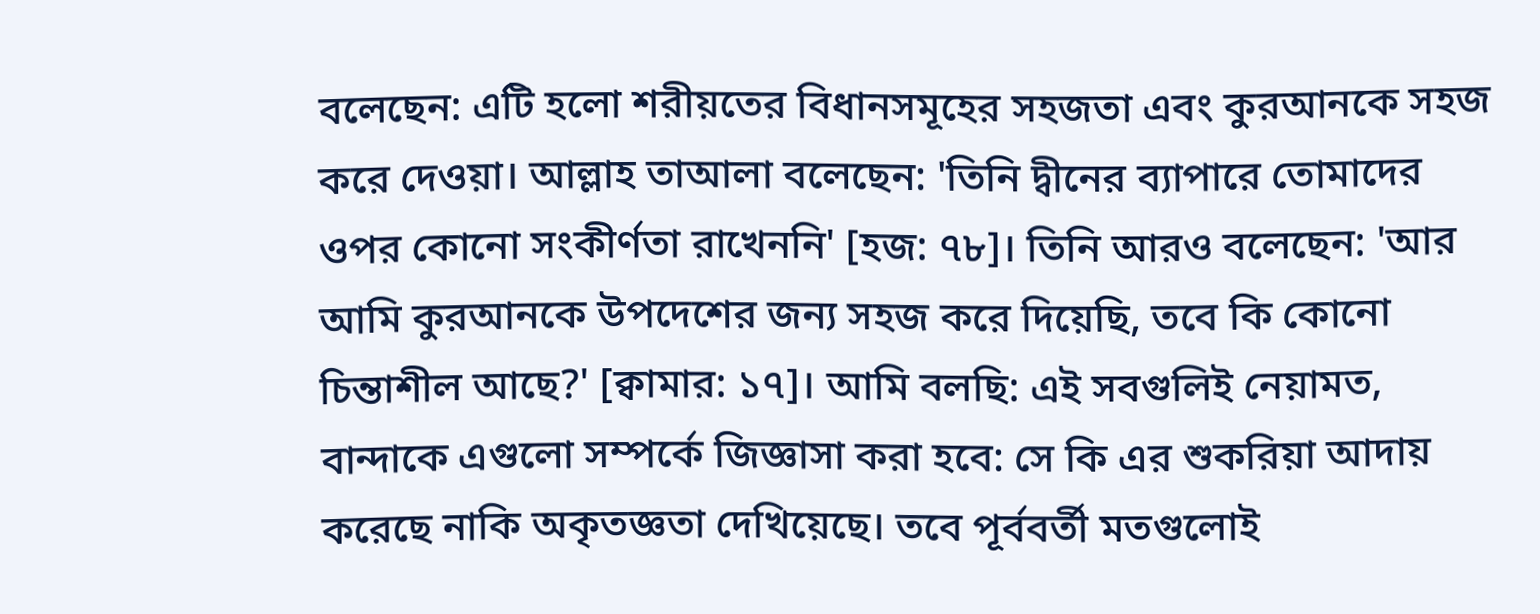বলেছেন: এটি হলো শরীয়তের বিধানসমূহের সহজতা এবং কুরআনকে সহজ করে দেওয়া। আল্লাহ তাআলা বলেছেন: 'তিনি দ্বীনের ব্যাপারে তোমাদের ওপর কোনো সংকীর্ণতা রাখেননি' [হজ: ৭৮]। তিনি আরও বলেছেন: 'আর আমি কুরআনকে উপদেশের জন্য সহজ করে দিয়েছি, তবে কি কোনো চিন্তাশীল আছে?' [ক্বামার: ১৭]। আমি বলছি: এই সবগুলিই নেয়ামত, বান্দাকে এগুলো সম্পর্কে জিজ্ঞাসা করা হবে: সে কি এর শুকরিয়া আদায় করেছে নাকি অকৃতজ্ঞতা দেখিয়েছে। তবে পূর্ববর্তী মতগুলোই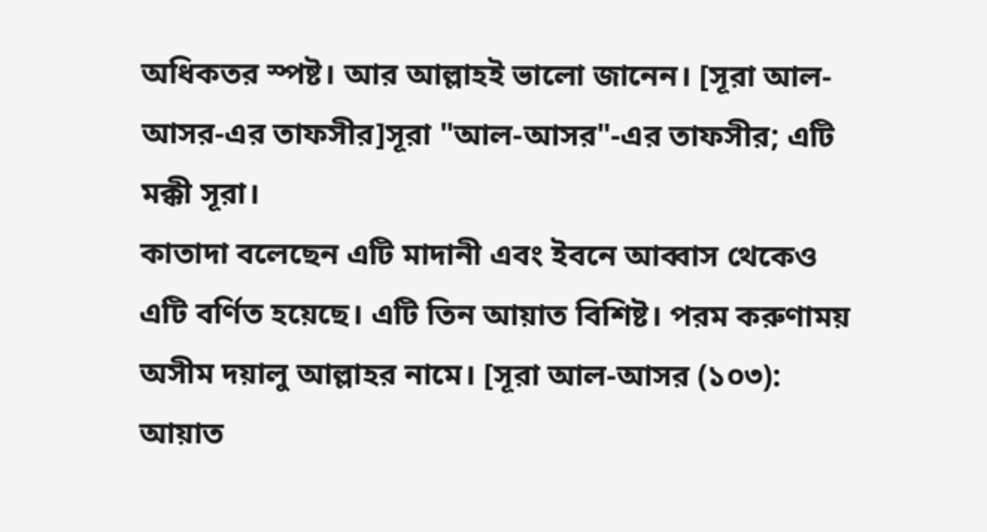অধিকতর স্পষ্ট। আর আল্লাহই ভালো জানেন। [সূরা আল-আসর-এর তাফসীর]সূরা "আল-আসর"-এর তাফসীর; এটি মক্কী সূরা।
কাতাদা বলেছেন এটি মাদানী এবং ইবনে আব্বাস থেকেও এটি বর্ণিত হয়েছে। এটি তিন আয়াত বিশিষ্ট। পরম করুণাময় অসীম দয়ালু আল্লাহর নামে। [সূরা আল-আসর (১০৩): আয়াত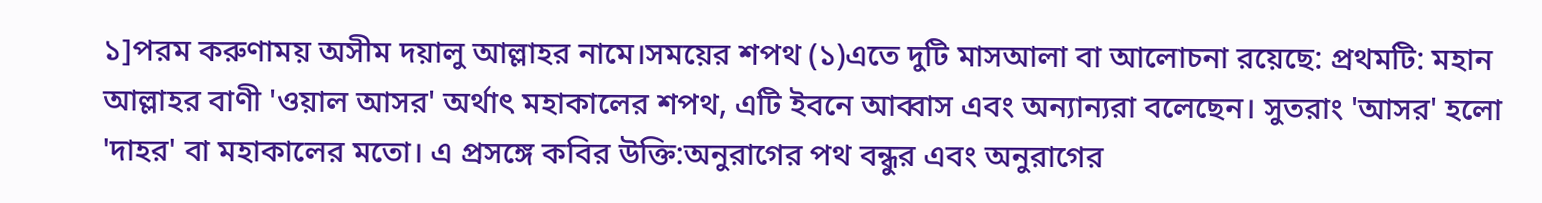১]পরম করুণাময় অসীম দয়ালু আল্লাহর নামে।সময়ের শপথ (১)এতে দুটি মাসআলা বা আলোচনা রয়েছে: প্রথমটি: মহান আল্লাহর বাণী 'ওয়াল আসর' অর্থাৎ মহাকালের শপথ, এটি ইবনে আব্বাস এবং অন্যান্যরা বলেছেন। সুতরাং 'আসর' হলো 'দাহর' বা মহাকালের মতো। এ প্রসঙ্গে কবির উক্তি:অনুরাগের পথ বন্ধুর এবং অনুরাগের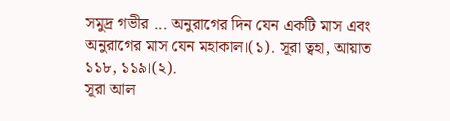সমুদ্র গভীর ... অনুরাগের দিন যেন একটি মাস এবং অনুরাগের মাস যেন মহাকাল।(১). সূরা ত্বহা, আয়াত ১১৮, ১১৯।(২).
সূরা আল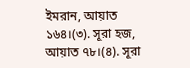ইমরান, আয়াত ১৬৪।(৩). সূরা হজ, আয়াত ৭৮।(৪). সূরা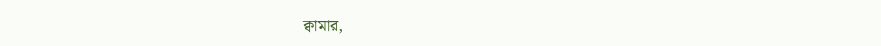ক্বামার,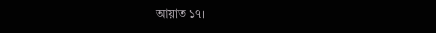আয়াত ১৭।